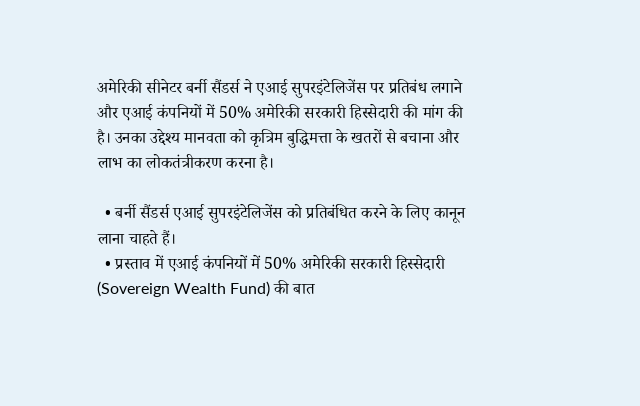अमेरिकी सीनेटर बर्नी सैंडर्स ने एआई सुपरइंटेलिजेंस पर प्रतिबंध लगाने और एआई कंपनियों में 50% अमेरिकी सरकारी हिस्सेदारी की मांग की है। उनका उद्देश्य मानवता को कृत्रिम बुद्धिमत्ता के खतरों से बचाना और लाभ का लोकतंत्रीकरण करना है।

  • बर्नी सैंडर्स एआई सुपरइंटेलिजेंस को प्रतिबंधित करने के लिए कानून लाना चाहते हैं।
  • प्रस्ताव में एआई कंपनियों में 50% अमेरिकी सरकारी हिस्सेदारी (Sovereign Wealth Fund) की बात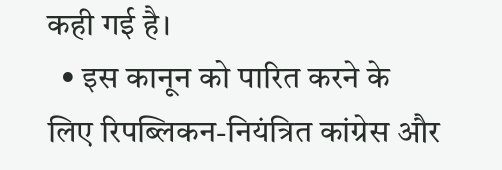कही गई है।
  • इस कानून को पारित करने के लिए रिपब्लिकन-नियंत्रित कांग्रेस और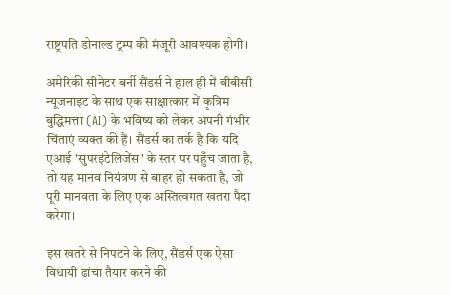राष्ट्रपति डोनाल्ड ट्रम्प की मंजूरी आवश्यक होगी।

अमेरिकी सीनेटर बर्नी सैंडर्स ने हाल ही में बीबीसी न्यूजनाइट के साथ एक साक्षात्कार में कृत्रिम बुद्धिमत्ता (AI) के भविष्य को लेकर अपनी गंभीर चिंताएं व्यक्त की हैं। सैंडर्स का तर्क है कि यदि एआई 'सुपरइंटेलिजेंस' के स्तर पर पहुँच जाता है, तो यह मानव नियंत्रण से बाहर हो सकता है, जो पूरी मानवता के लिए एक अस्तित्वगत खतरा पैदा करेगा।

इस खतरे से निपटने के लिए, सैंडर्स एक ऐसा विधायी ढांचा तैयार करने की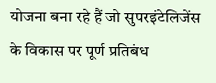योजना बना रहे हैं जो सुपरइंटेलिजेंस के विकास पर पूर्ण प्रतिबंध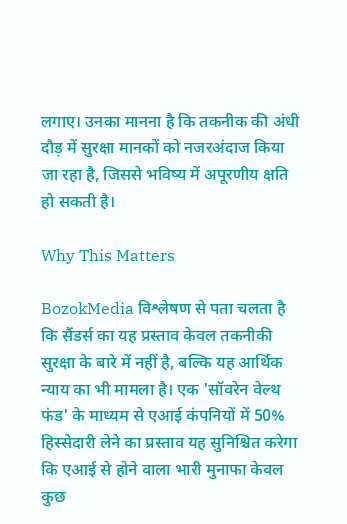लगाए। उनका मानना है कि तकनीक की अंधी दौड़ में सुरक्षा मानकों को नजरअंदाज किया जा रहा है, जिससे भविष्य में अपूरणीय क्षति हो सकती है।

Why This Matters

BozokMedia विश्लेषण से पता चलता है कि सैंडर्स का यह प्रस्ताव केवल तकनीकी सुरक्षा के बारे में नहीं है, बल्कि यह आर्थिक न्याय का भी मामला है। एक 'सॉवरेन वेल्थ फंड' के माध्यम से एआई कंपनियों में 50% हिस्सेदारी लेने का प्रस्ताव यह सुनिश्चित करेगा कि एआई से होने वाला भारी मुनाफा केवल कुछ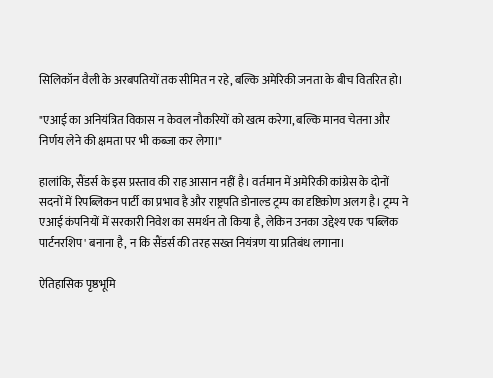सिलिकॉन वैली के अरबपतियों तक सीमित न रहे, बल्कि अमेरिकी जनता के बीच वितरित हो।

"एआई का अनियंत्रित विकास न केवल नौकरियों को खत्म करेगा, बल्कि मानव चेतना और निर्णय लेने की क्षमता पर भी कब्जा कर लेगा।"

हालांकि, सैंडर्स के इस प्रस्ताव की राह आसान नहीं है। वर्तमान में अमेरिकी कांग्रेस के दोनों सदनों में रिपब्लिकन पार्टी का प्रभाव है और राष्ट्रपति डोनाल्ड ट्रम्प का दृष्टिकोण अलग है। ट्रम्प ने एआई कंपनियों में सरकारी निवेश का समर्थन तो किया है, लेकिन उनका उद्देश्य एक 'पब्लिक पार्टनरशिप' बनाना है, न कि सैंडर्स की तरह सख्त नियंत्रण या प्रतिबंध लगाना।

ऐतिहासिक पृष्ठभूमि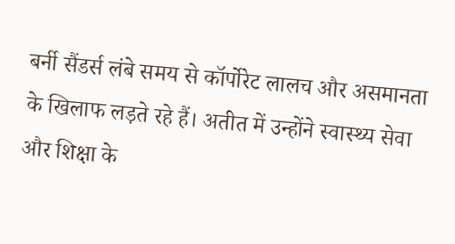बर्नी सैंडर्स लंबे समय से कॉर्पोरेट लालच और असमानता के खिलाफ लड़ते रहे हैं। अतीत में उन्होंने स्वास्थ्य सेवा और शिक्षा के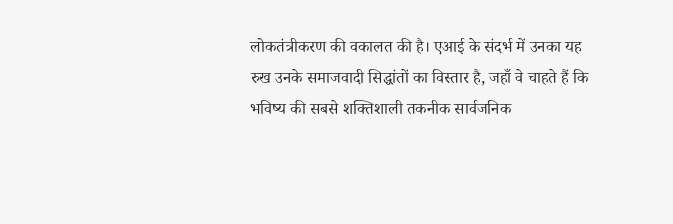लोकतंत्रीकरण की वकालत की है। एआई के संदर्भ में उनका यह रुख उनके समाजवादी सिद्धांतों का विस्तार है, जहाँ वे चाहते हैं कि भविष्य की सबसे शक्तिशाली तकनीक सार्वजनिक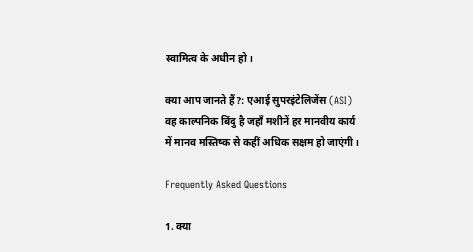स्वामित्व के अधीन हो।

क्या आप जानते हैं?: एआई सुपरइंटेलिजेंस (ASI) वह काल्पनिक बिंदु है जहाँ मशीनें हर मानवीय कार्य में मानव मस्तिष्क से कहीं अधिक सक्षम हो जाएंगी।

Frequently Asked Questions

1. क्या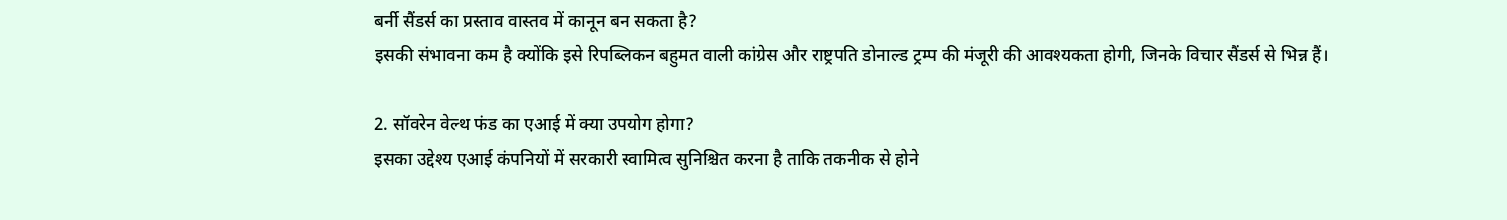बर्नी सैंडर्स का प्रस्ताव वास्तव में कानून बन सकता है?
इसकी संभावना कम है क्योंकि इसे रिपब्लिकन बहुमत वाली कांग्रेस और राष्ट्रपति डोनाल्ड ट्रम्प की मंजूरी की आवश्यकता होगी, जिनके विचार सैंडर्स से भिन्न हैं।

2. सॉवरेन वेल्थ फंड का एआई में क्या उपयोग होगा?
इसका उद्देश्य एआई कंपनियों में सरकारी स्वामित्व सुनिश्चित करना है ताकि तकनीक से होने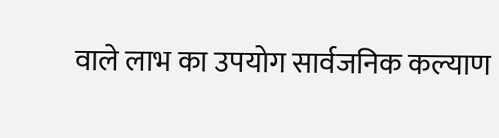वाले लाभ का उपयोग सार्वजनिक कल्याण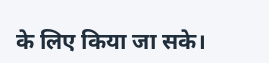के लिए किया जा सके।